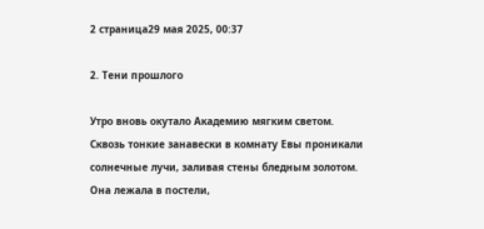2 страница29 мая 2025, 00:37

2. Тени прошлого

Утро вновь окутало Академию мягким светом. Сквозь тонкие занавески в комнату Евы проникали солнечные лучи, заливая стены бледным золотом. Она лежала в постели,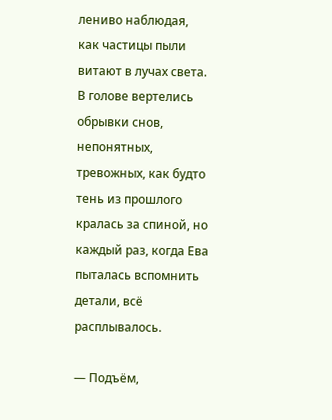лениво наблюдая, как частицы пыли витают в лучах света. В голове вертелись обрывки снов, непонятных, тревожных, как будто тень из прошлого кралась за спиной, но каждый раз, когда Ева пыталась вспомнить детали, всё расплывалось.

— Подъём,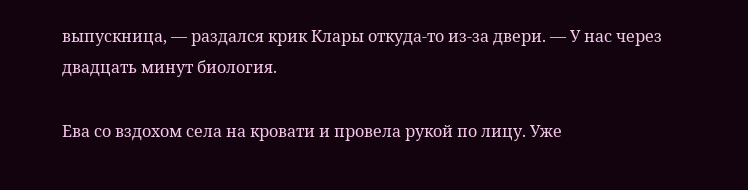выпускница, — раздался крик Клары откуда-то из-за двери. — У нас через двадцать минут биология.

Ева со вздохом села на кровати и провела рукой по лицу. Уже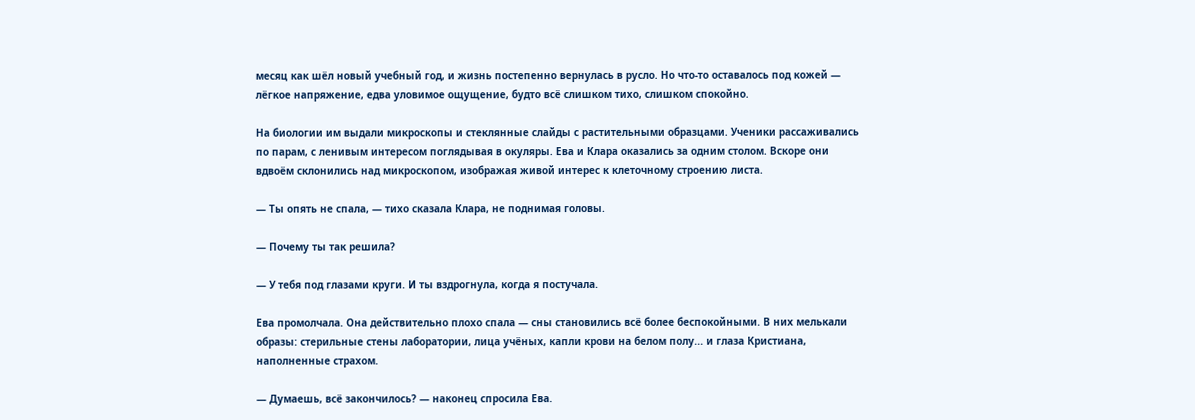месяц как шёл новый учебный год, и жизнь постепенно вернулась в русло. Но что-то оставалось под кожей — лёгкое напряжение, едва уловимое ощущение, будто всё слишком тихо, слишком спокойно.

На биологии им выдали микроскопы и стеклянные слайды с растительными образцами. Ученики рассаживались по парам, с ленивым интересом поглядывая в окуляры. Ева и Клара оказались за одним столом. Вскоре они вдвоём склонились над микроскопом, изображая живой интерес к клеточному строению листа.

— Ты опять не спала, — тихо сказала Клара, не поднимая головы.

— Почему ты так решила?

— У тебя под глазами круги. И ты вздрогнула, когда я постучала.

Ева промолчала. Она действительно плохо спала — сны становились всё более беспокойными. В них мелькали образы: стерильные стены лаборатории, лица учёных, капли крови на белом полу... и глаза Кристиана, наполненные страхом.

— Думаешь, всё закончилось? — наконец спросила Ева.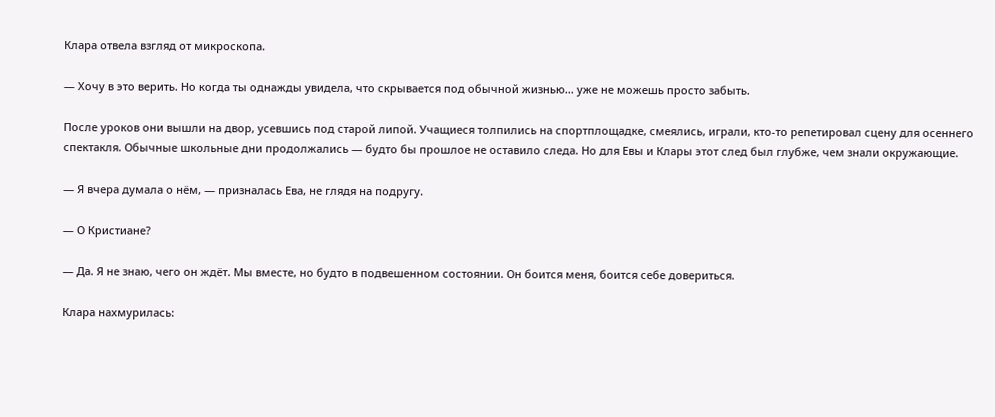Клара отвела взгляд от микроскопа.

— Хочу в это верить. Но когда ты однажды увидела, что скрывается под обычной жизнью... уже не можешь просто забыть.

После уроков они вышли на двор, усевшись под старой липой. Учащиеся толпились на спортплощадке, смеялись, играли, кто-то репетировал сцену для осеннего спектакля. Обычные школьные дни продолжались — будто бы прошлое не оставило следа. Но для Евы и Клары этот след был глубже, чем знали окружающие.

— Я вчера думала о нём, — призналась Ева, не глядя на подругу.

— О Кристиане?

— Да. Я не знаю, чего он ждёт. Мы вместе, но будто в подвешенном состоянии. Он боится меня, боится себе довериться.

Клара нахмурилась: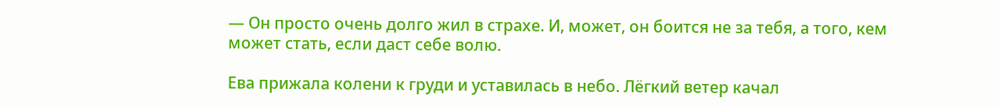— Он просто очень долго жил в страхе. И, может, он боится не за тебя, а того, кем может стать, если даст себе волю.

Ева прижала колени к груди и уставилась в небо. Лёгкий ветер качал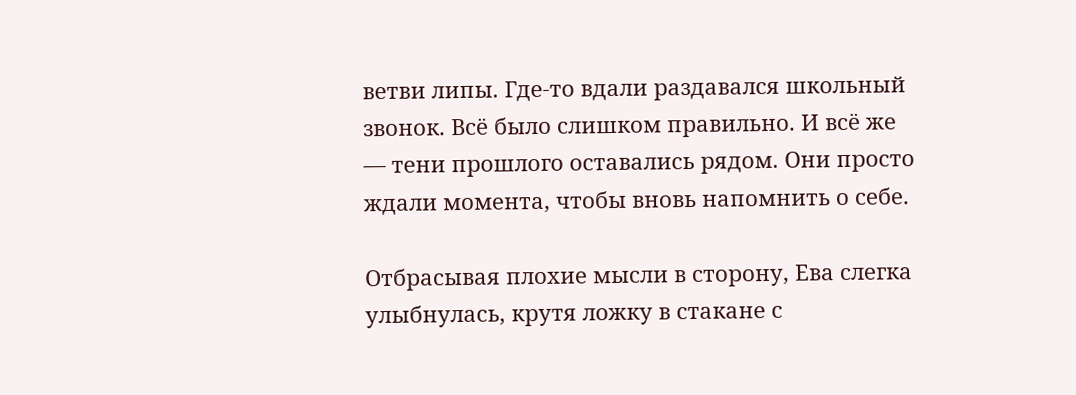ветви липы. Где-то вдали раздавался школьный звонок. Всё было слишком правильно. И всё же — тени прошлого оставались рядом. Они просто ждали момента, чтобы вновь напомнить о себе.

Отбрасывая плохие мысли в сторону, Ева слегка улыбнулась, крутя ложку в стакане с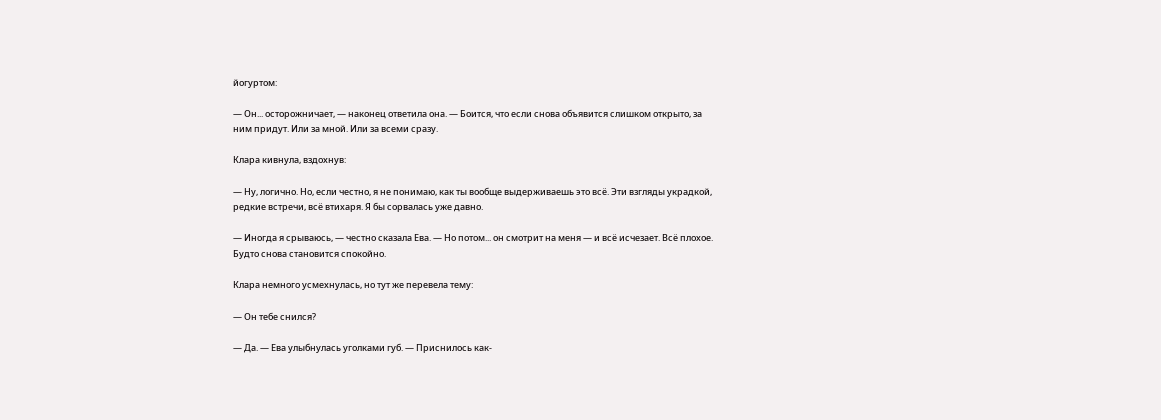йогуртом:

— Он... осторожничает, — наконец ответила она. — Боится, что если снова объявится слишком открыто, за ним придут. Или за мной. Или за всеми сразу.

Клара кивнула, вздохнув:

— Ну, логично. Но, если честно, я не понимаю, как ты вообще выдерживаешь это всё. Эти взгляды украдкой, редкие встречи, всё втихаря. Я бы сорвалась уже давно.

— Иногда я срываюсь, — честно сказала Ева. — Но потом... он смотрит на меня — и всё исчезает. Всё плохое. Будто снова становится спокойно.

Клара немного усмехнулась, но тут же перевела тему:

— Он тебе снился?

— Да. — Ева улыбнулась уголками губ. — Приснилось как-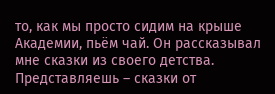то, как мы просто сидим на крыше Академии, пьём чай. Он рассказывал мне сказки из своего детства. Представляешь – сказки от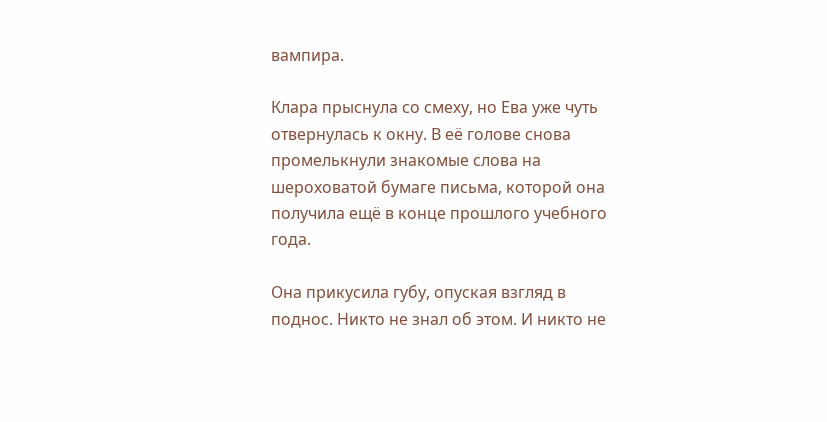вампира.

Клара прыснула со смеху, но Ева уже чуть отвернулась к окну. В её голове снова промелькнули знакомые слова на шероховатой бумаге письма, которой она получила ещё в конце прошлого учебного года.

Она прикусила губу, опуская взгляд в поднос. Никто не знал об этом. И никто не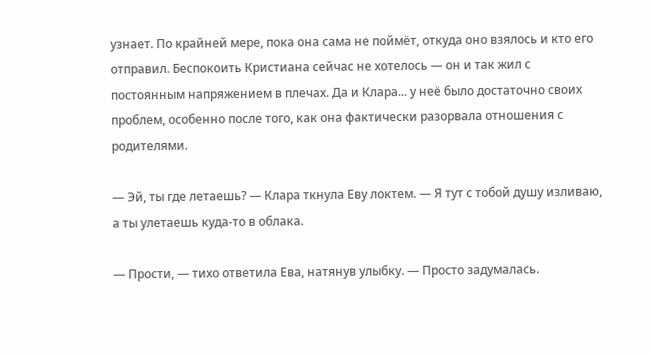узнает. По крайней мере, пока она сама не поймёт, откуда оно взялось и кто его отправил. Беспокоить Кристиана сейчас не хотелось — он и так жил с постоянным напряжением в плечах. Да и Клара... у неё было достаточно своих проблем, особенно после того, как она фактически разорвала отношения с родителями.

— Эй, ты где летаешь? — Клара ткнула Еву локтем. — Я тут с тобой душу изливаю, а ты улетаешь куда-то в облака.

— Прости, — тихо ответила Ева, натянув улыбку. — Просто задумалась.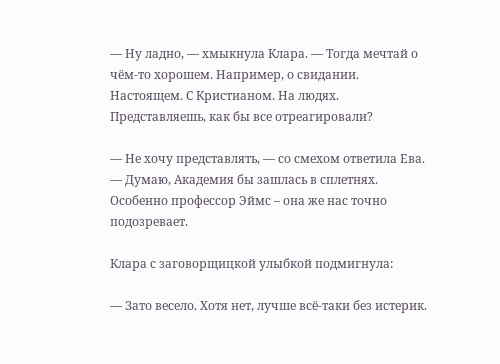— Ну ладно, — хмыкнула Клара. — Тогда мечтай о чём-то хорошем. Например, о свидании. Настоящем. С Кристианом. На людях. Представляешь, как бы все отреагировали?

— Не хочу представлять, — со смехом ответила Ева. — Думаю, Академия бы зашлась в сплетнях. Особенно профессор Эймс – она же нас точно подозревает.

Клара с заговорщицкой улыбкой подмигнула:

— Зато весело. Хотя нет, лучше всё-таки без истерик.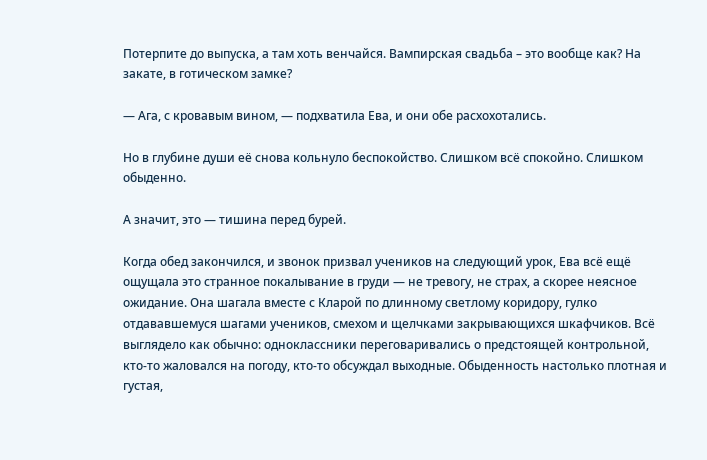Потерпите до выпуска, а там хоть венчайся. Вампирская свадьба – это вообще как? На закате, в готическом замке?

— Ага, с кровавым вином, — подхватила Ева, и они обе расхохотались.

Но в глубине души её снова кольнуло беспокойство. Слишком всё спокойно. Слишком обыденно.

А значит, это — тишина перед бурей.

Когда обед закончился, и звонок призвал учеников на следующий урок, Ева всё ещё ощущала это странное покалывание в груди — не тревогу, не страх, а скорее неясное ожидание. Она шагала вместе с Кларой по длинному светлому коридору, гулко отдававшемуся шагами учеников, смехом и щелчками закрывающихся шкафчиков. Всё выглядело как обычно: одноклассники переговаривались о предстоящей контрольной, кто-то жаловался на погоду, кто-то обсуждал выходные. Обыденность настолько плотная и густая,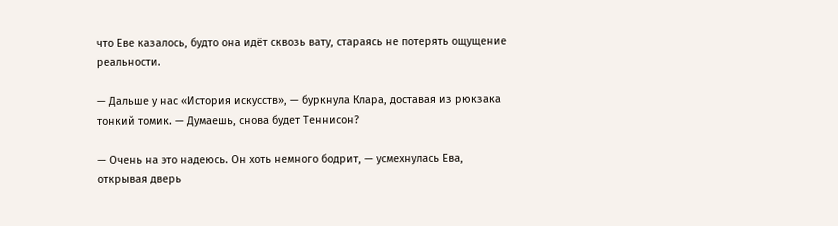что Еве казалось, будто она идёт сквозь вату, стараясь не потерять ощущение реальности.

— Дальше у нас «История искусств», — буркнула Клара, доставая из рюкзака тонкий томик. — Думаешь, снова будет Теннисон?

— Очень на это надеюсь. Он хоть немного бодрит, — усмехнулась Ева, открывая дверь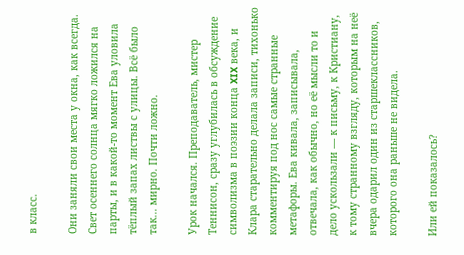в класс.

Они заняли свои места у окна, как всегда. Свет осеннего солнца мягко ложился на парты, и в какой-то момент Ева уловила тёплый запах листвы с улицы. Всё было так... мирно. Почти ложно.

Урок начался. Преподаватель, мистер Теннисон, сразу углубилась в обсуждение символизма в поэзии конца XIX века, и Клара старательно делала записи, тихонько комментируя под нос самые странные метафоры. Ева кивала, записывала, отвечала, как обычно, но её мысли то и дело ускользали — к письму, к Кристиану, к тому странному взгляду, которым на неё вчера одарил один из старшеклассников, которого она раньше не видела.

Или ей показалось?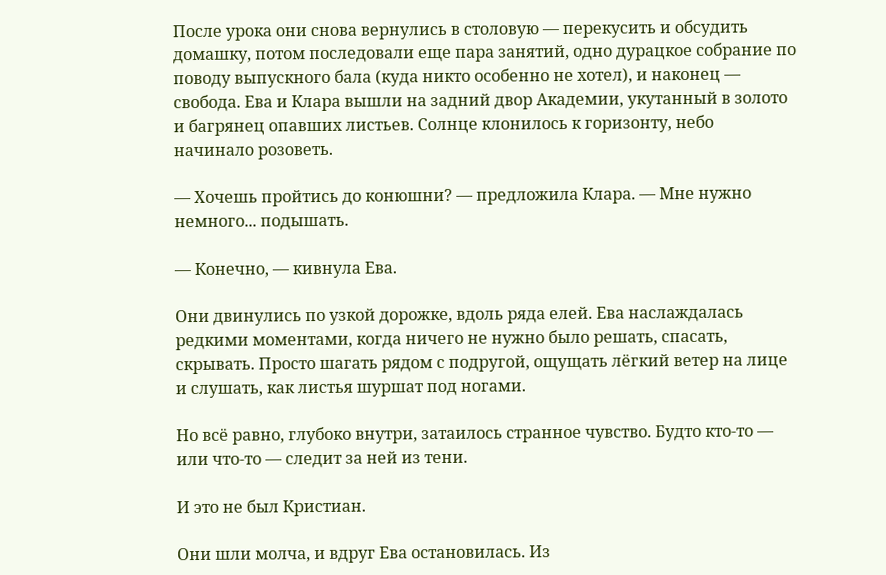После урока они снова вернулись в столовую — перекусить и обсудить домашку, потом последовали еще пара занятий, одно дурацкое собрание по поводу выпускного бала (куда никто особенно не хотел), и наконец — свобода. Ева и Клара вышли на задний двор Академии, укутанный в золото и багрянец опавших листьев. Солнце клонилось к горизонту, небо начинало розоветь.

— Хочешь пройтись до конюшни? — предложила Клара. — Мне нужно немного... подышать.

— Конечно, — кивнула Ева.

Они двинулись по узкой дорожке, вдоль ряда елей. Ева наслаждалась редкими моментами, когда ничего не нужно было решать, спасать, скрывать. Просто шагать рядом с подругой, ощущать лёгкий ветер на лице и слушать, как листья шуршат под ногами.

Но всё равно, глубоко внутри, затаилось странное чувство. Будто кто-то — или что-то — следит за ней из тени.

И это не был Кристиан.

Они шли молча, и вдруг Ева остановилась. Из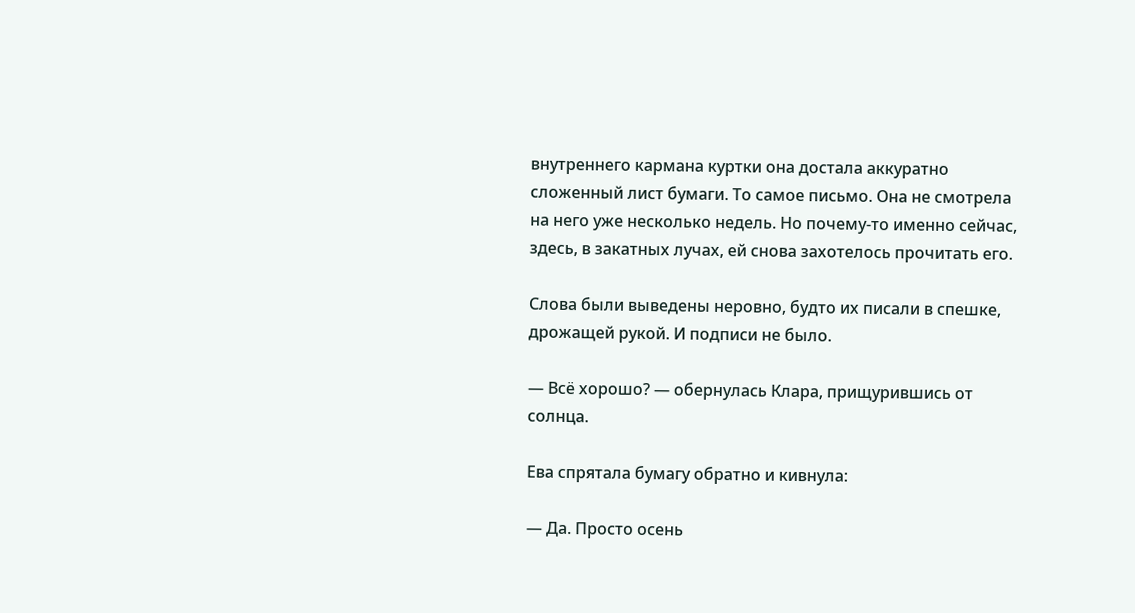внутреннего кармана куртки она достала аккуратно сложенный лист бумаги. То самое письмо. Она не смотрела на него уже несколько недель. Но почему-то именно сейчас, здесь, в закатных лучах, ей снова захотелось прочитать его.

Слова были выведены неровно, будто их писали в спешке, дрожащей рукой. И подписи не было.

— Всё хорошо? — обернулась Клара, прищурившись от солнца.

Ева спрятала бумагу обратно и кивнула:

— Да. Просто осень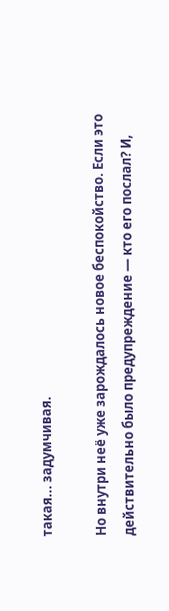такая... задумчивая.

Но внутри неё уже зарождалось новое беспокойство. Если это действительно было предупреждение — кто его послал? И,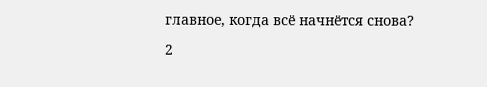главное, когда всё начнётся снова?

2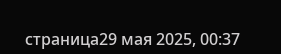страница29 мая 2025, 00:37